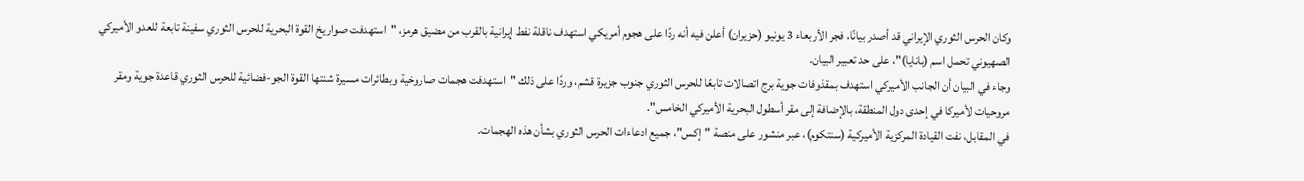وكان الحرس الثوري الإيراني قد أصدر بيانًا، فجر الأربعاء 3 يونيو (حزيران) أعلن فيه أنه ردًا على هجوم أمريكي استهدف ناقلة نفط إيرانية بالقرب من مضيق هرمز، "استهدفت صواريخ القوة البحرية للحرس الثوري سفينة تابعة للعدو الأميركي الصهيوني تحمل اسم (بانايا)"، على حد تعبير البيان.
وجاء في البيان أن الجانب الأميركي استهدف بمقذوفات جوية برج اتصالات تابعًا للحرس الثوري جنوب جزيرة قشم، وردًا على ذلك "استهدفت هجمات صاروخية وبطائرات مسيرة شنتها القوة الجو-فضائية للحرس الثوري قاعدة جوية ومقر مروحيات لأميركا في إحدى دول المنطقة، بالإضافة إلى مقر أسطول البحرية الأميركي الخامس".
في المقابل، نفت القيادة المركزية الأميركية (سنتكوم)، عبر منشور على منصة "إكس"، جميع ادعاءات الحرس الثوري بشأن هذه الهجمات.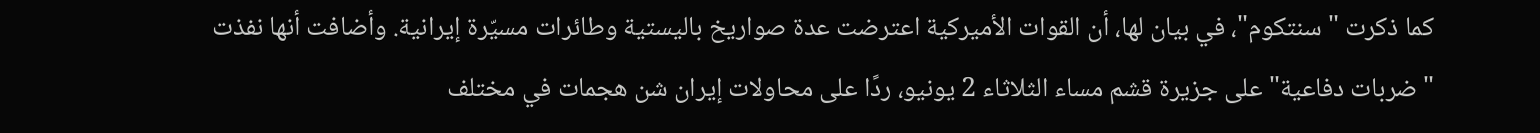كما ذكرت "سنتكوم"، في بيان لها، أن القوات الأميركية اعترضت عدة صواريخ باليستية وطائرات مسيّرة إيرانية. وأضافت أنها نفذت "ضربات دفاعية" على جزيرة قشم مساء الثلاثاء 2 يونيو، ردًا على محاولات إيران شن هجمات في مختلف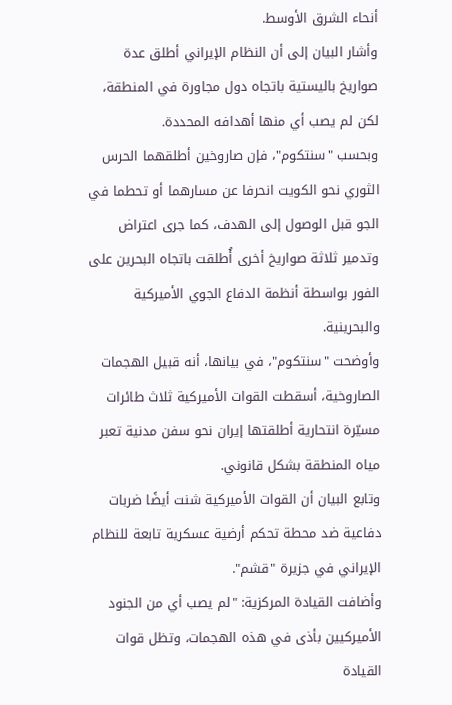أنحاء الشرق الأوسط.
وأشار البيان إلى أن النظام الإيراني أطلق عدة صواريخ باليستية باتجاه دول مجاورة في المنطقة، لكن لم يصب أي منها أهدافه المحددة.
وبحسب "سنتكوم"، فإن صاروخين أطلقهما الحرس الثوري نحو الكويت انحرفا عن مسارهما أو تحطما في الجو قبل الوصول إلى الهدف، كما جرى اعتراض وتدمير ثلاثة صواريخ أخرى أُطلقت باتجاه البحرين على الفور بواسطة أنظمة الدفاع الجوي الأميركية والبحرينية.
وأوضحت "سنتكوم"، في بيانها، أنه قبيل الهجمات الصاروخية، أسقطت القوات الأميركية ثلاث طائرات مسيّرة انتحارية أطلقتها إيران نحو سفن مدنية تعبر مياه المنطقة بشكل قانوني.
وتابع البيان أن القوات الأميركية شنت أيضًا ضربات دفاعية ضد محطة تحكم أرضية عسكرية تابعة للنظام الإيراني في جزيرة "قشم".
وأضافت القيادة المركزية: "لم يصب أي من الجنود الأميركيين بأذى في هذه الهجمات، وتظل قوات القيادة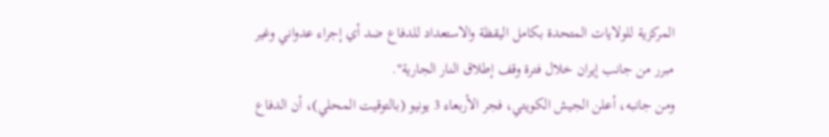المركزية للولايات المتحدة بكامل اليقظة والاستعداد للدفاع ضد أي إجراء عدواني وغير مبرر من جانب إيران خلال فترة وقف إطلاق النار الجارية".
ومن جانبه، أعلن الجيش الكويتي، فجر الأربعاء 3 يونيو (بالتوقيت المحلي)، أن الدفاع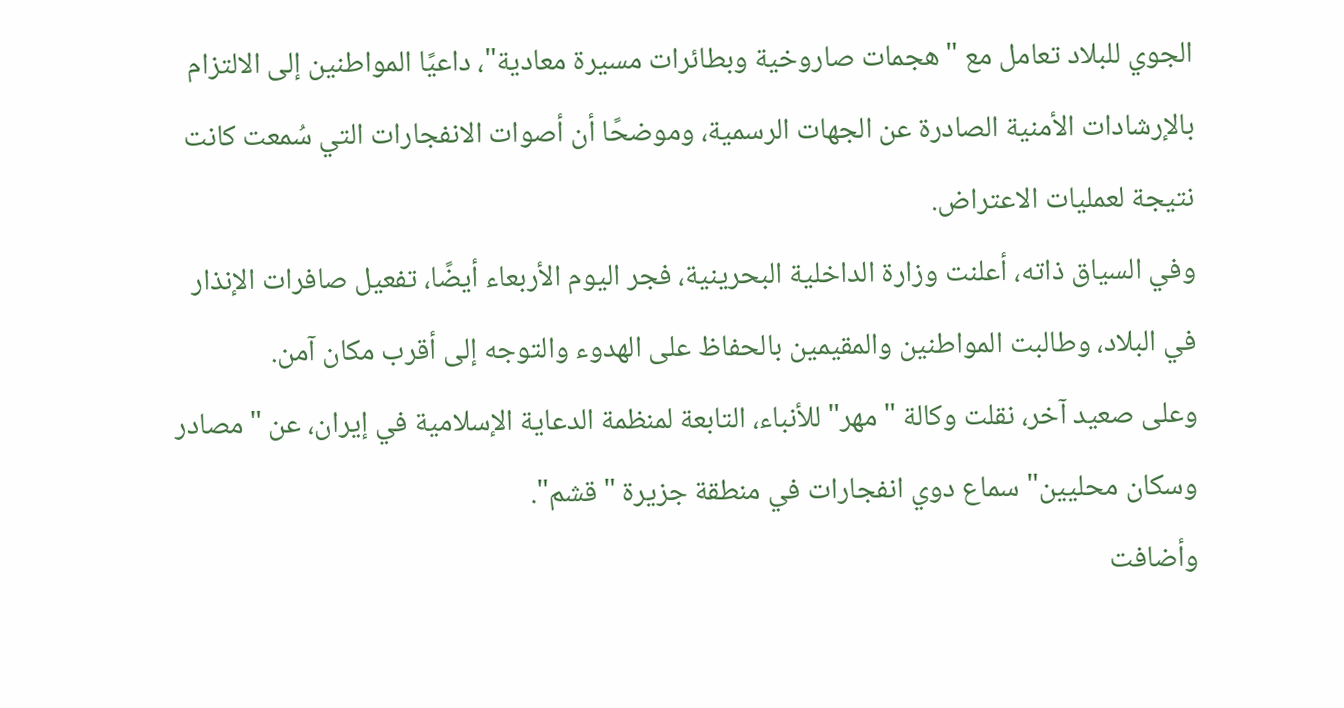الجوي للبلاد تعامل مع "هجمات صاروخية وبطائرات مسيرة معادية"، داعيًا المواطنين إلى الالتزام بالإرشادات الأمنية الصادرة عن الجهات الرسمية، وموضحًا أن أصوات الانفجارات التي سُمعت كانت نتيجة لعمليات الاعتراض.
وفي السياق ذاته، أعلنت وزارة الداخلية البحرينية، فجر اليوم الأربعاء أيضًا، تفعيل صافرات الإنذار في البلاد، وطالبت المواطنين والمقيمين بالحفاظ على الهدوء والتوجه إلى أقرب مكان آمن.
وعلى صعيد آخر، نقلت وكالة "مهر" للأنباء، التابعة لمنظمة الدعاية الإسلامية في إيران، عن "مصادر وسكان محليين" سماع دوي انفجارات في منطقة جزيرة "قشم".
وأضافت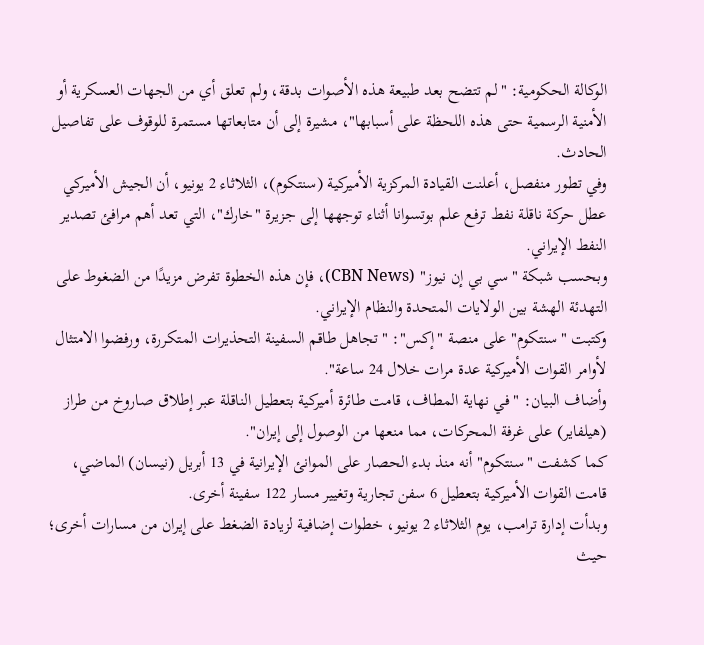الوكالة الحكومية: "لم تتضح بعد طبيعة هذه الأصوات بدقة، ولم تعلق أي من الجهات العسكرية أو الأمنية الرسمية حتى هذه اللحظة على أسبابها"، مشيرة إلى أن متابعاتها مستمرة للوقوف على تفاصيل الحادث.
وفي تطور منفصل، أعلنت القيادة المركزية الأميركية (سنتكوم)، الثلاثاء 2 يونيو، أن الجيش الأميركي عطل حركة ناقلة نفط ترفع علم بوتسوانا أثناء توجهها إلى جزيرة "خارك"، التي تعد أهم مرافئ تصدير النفط الإيراني.
وبحسب شبكة "سي بي إن نيوز" (CBN News)، فإن هذه الخطوة تفرض مزيدًا من الضغوط على التهدئة الهشة بين الولايات المتحدة والنظام الإيراني.
وكتبت "سنتكوم" على منصة "إكس": "تجاهل طاقم السفينة التحذيرات المتكررة، ورفضوا الامتثال لأوامر القوات الأميركية عدة مرات خلال 24 ساعة".
وأضاف البيان: "في نهاية المطاف، قامت طائرة أميركية بتعطيل الناقلة عبر إطلاق صاروخ من طراز (هيلفاير) على غرفة المحركات، مما منعها من الوصول إلى إيران".
كما كشفت "سنتكوم" أنه منذ بدء الحصار على الموانئ الإيرانية في 13 أبريل (نيسان) الماضي، قامت القوات الأميركية بتعطيل 6 سفن تجارية وتغيير مسار 122 سفينة أخرى.
وبدأت إدارة ترامب، يوم الثلاثاء 2 يونيو، خطوات إضافية لزيادة الضغط على إيران من مسارات أخرى؛ حيث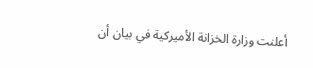أعلنت وزارة الخزانة الأميركية في بيان أن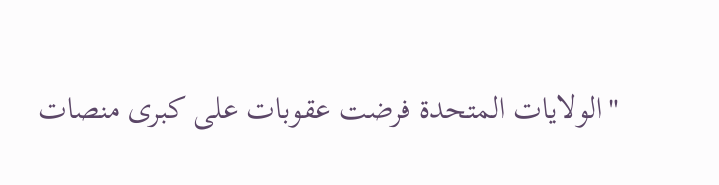"الولايات المتحدة فرضت عقوبات على كبرى منصات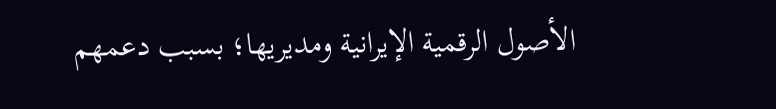الأصول الرقمية الإيرانية ومديريها؛ بسبب دعمهم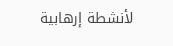لأنشطة إرهابية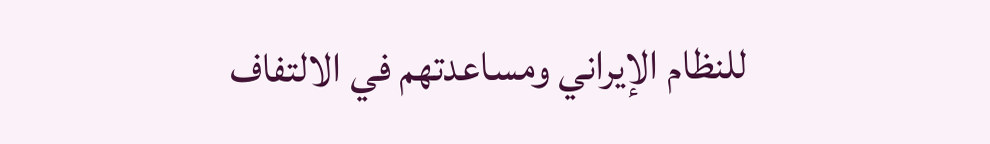للنظام الإيراني ومساعدتهم في الالتفاف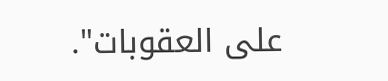على العقوبات".